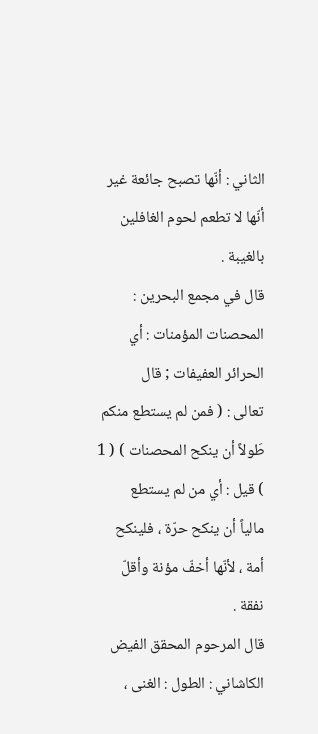الثاني : أنّها تصبح جائعة غير أنّها لا تطعم لحوم الغافلين بالغيبة .
قال في مجمع البحرين : المحصنات المؤمنات : أي الحرائر العفيفات ; قال
تعالى : ( فمن لم يستطع منكم طَولاً أن ينكح المحصنات ) ( 1 ) قيل : أي من لم يستطع
مالياً أن ينكح حرّة ، فلينكح أمة ، لأنّها أخفّ مؤنة وأقلّ نفقة .
قال المرحوم المحقق الفيض الكاشاني : الطول : الغنى ،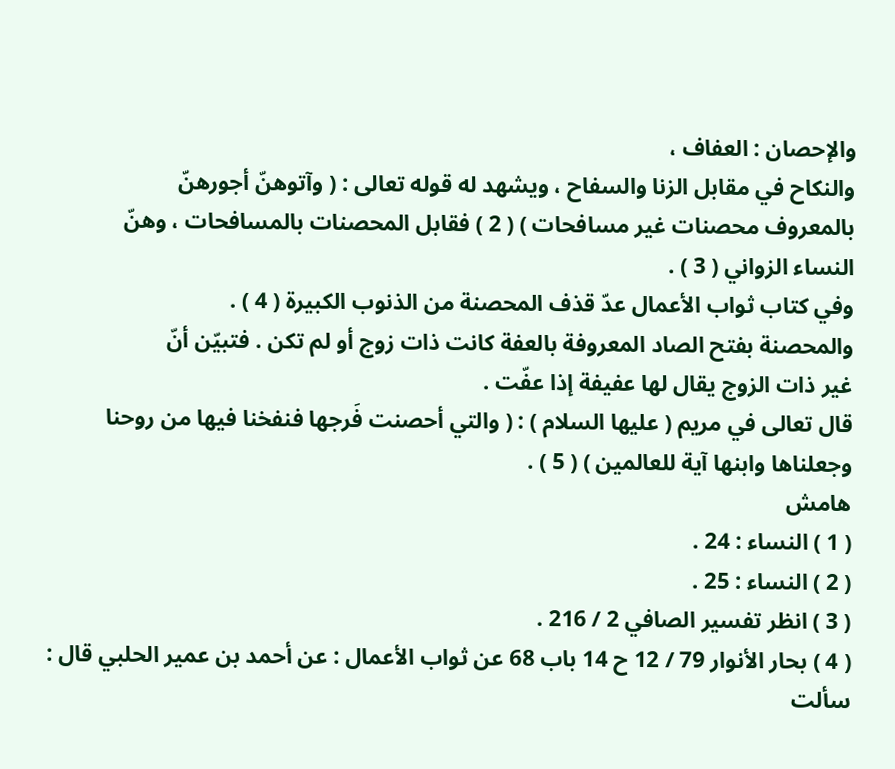والإحصان : العفاف ،
والنكاح في مقابل الزنا والسفاح ، ويشهد له قوله تعالى : ( وآتوهنّ أجورهنّ
بالمعروف محصنات غير مسافحات ) ( 2 ) فقابل المحصنات بالمسافحات ، وهنّ
النساء الزواني ( 3 ) .
وفي كتاب ثواب الأعمال عدّ قذف المحصنة من الذنوب الكبيرة ( 4 ) .
والمحصنة بفتح الصاد المعروفة بالعفة كانت ذات زوج أو لم تكن . فتبيّن أنّ
غير ذات الزوج يقال لها عفيفة إذا عفّت .
قال تعالى في مريم ( عليها السلام ) : ( والتي أحصنت فَرجها فنفخنا فيها من روحنا
وجعلناها وابنها آية للعالمين ) ( 5 ) .
هامش
( 1 ) النساء : 24 .
( 2 ) النساء : 25 .
( 3 ) انظر تفسير الصافي 2 / 216 .
( 4 ) بحار الأنوار 79 / 12 ح 14 باب 68 عن ثواب الأعمال : عن أحمد بن عمير الحلبي قال : سألت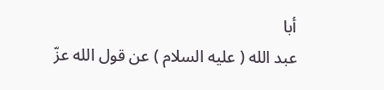أبا
عبد الله ( عليه السلام ) عن قول الله عزّ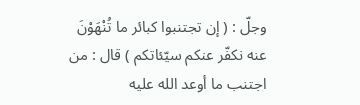وجلّ : ( إن تجتنبوا كبائر ما تُنْهَوْنَ عنه نكفّر عنكم سيّئاتكم ) قال : من
اجتنب ما أوعد الله عليه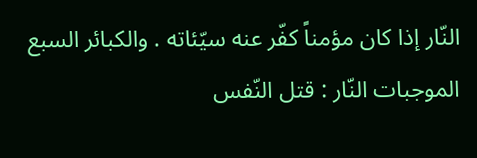النّار إذا كان مؤمناً كفّر عنه سيّئاته . والكبائر السبع الموجبات النّار : قتل النّفس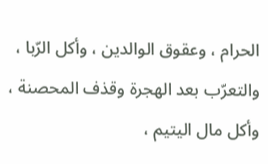الحرام ، وعقوق الوالدين ، وأكل الرّبا ، والتعرّب بعد الهجرة وقذف المحصنة ، وأكل مال اليتيم ،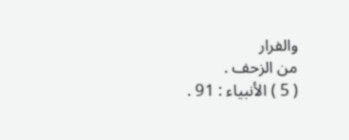والفرار
من الزحف .
( 5 ) الأنبياء : 91 .